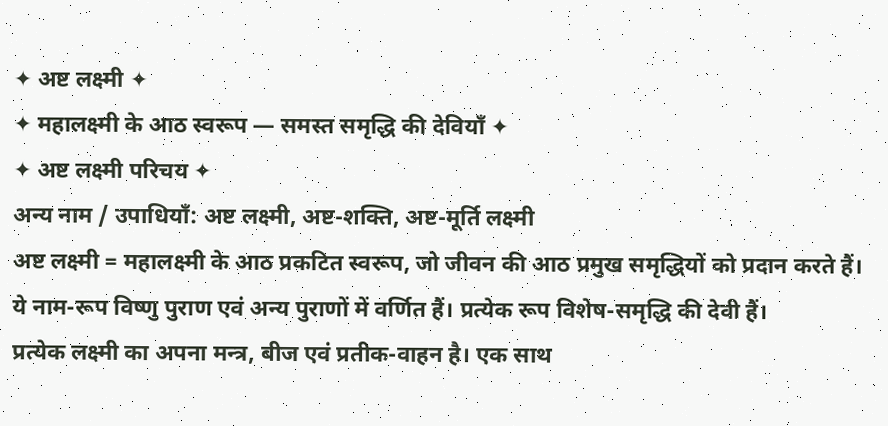✦ अष्ट लक्ष्मी ✦
✦ महालक्ष्मी के आठ स्वरूप — समस्त समृद्धि की देवियाँ ✦
✦ अष्ट लक्ष्मी परिचय ✦
अन्य नाम / उपाधियाँ: अष्ट लक्ष्मी, अष्ट-शक्ति, अष्ट-मूर्ति लक्ष्मी
अष्ट लक्ष्मी = महालक्ष्मी के आठ प्रकटित स्वरूप, जो जीवन की आठ प्रमुख समृद्धियों को प्रदान करते हैं। ये नाम-रूप विष्णु पुराण एवं अन्य पुराणों में वर्णित हैं। प्रत्येक रूप विशेष-समृद्धि की देवी हैं।
प्रत्येक लक्ष्मी का अपना मन्त्र, बीज एवं प्रतीक-वाहन है। एक साथ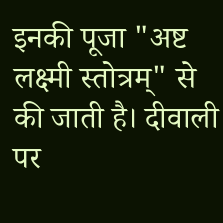इनकी पूजा "अष्ट लक्ष्मी स्तोत्रम्" से की जाती है। दीवाली पर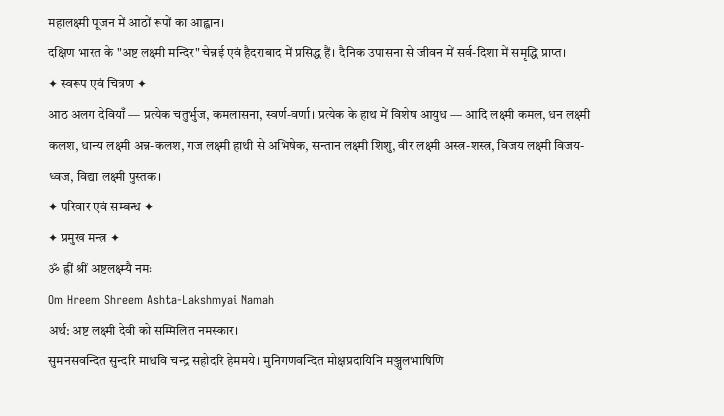महालक्ष्मी पूजन में आठों रूपों का आह्वान।
दक्षिण भारत के "अष्ट लक्ष्मी मन्दिर" चेन्नई एवं हैदराबाद में प्रसिद्ध हैं। दैनिक उपासना से जीवन में सर्व-दिशा में समृद्धि प्राप्त।
✦ स्वरूप एवं चित्रण ✦
आठ अलग देवियाँ — प्रत्येक चतुर्भुज, कमलासना, स्वर्ण-वर्णा। प्रत्येक के हाथ में विशेष आयुध — आदि लक्ष्मी कमल, धन लक्ष्मी कलश, धान्य लक्ष्मी अन्न-कलश, गज लक्ष्मी हाथी से अभिषेक, सन्तान लक्ष्मी शिशु, वीर लक्ष्मी अस्त्र-शस्त्र, विजय लक्ष्मी विजय-ध्वज, विद्या लक्ष्मी पुस्तक।
✦ परिवार एवं सम्बन्ध ✦
✦ प्रमुख मन्त्र ✦
ॐ ह्रीं श्रीं अष्टलक्ष्म्यै नमः
Om Hreem Shreem Ashta-Lakshmyai Namah
अर्थ: अष्ट लक्ष्मी देवी को सम्मिलित नमस्कार।
सुमनसवन्दित सुन्दरि माधवि चन्द्र सहोदरि हेममये। मुनिगणवन्दित मोक्षप्रदायिनि मञ्जुलभाषिणि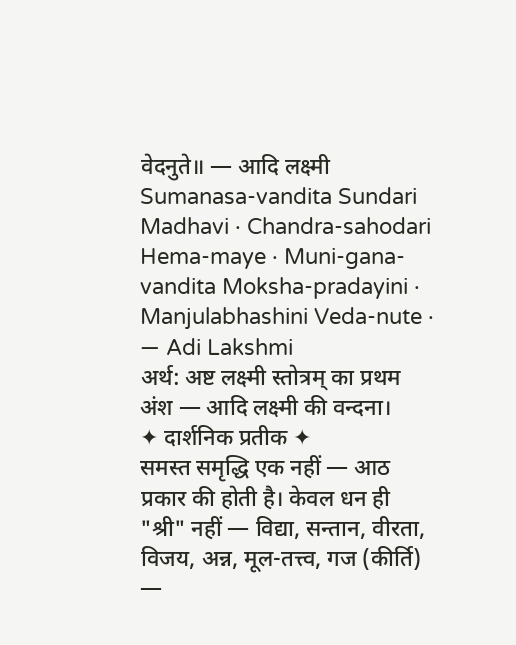वेदनुते॥ — आदि लक्ष्मी
Sumanasa-vandita Sundari Madhavi · Chandra-sahodari Hema-maye · Muni-gana-vandita Moksha-pradayini · Manjulabhashini Veda-nute · — Adi Lakshmi
अर्थ: अष्ट लक्ष्मी स्तोत्रम् का प्रथम अंश — आदि लक्ष्मी की वन्दना।
✦ दार्शनिक प्रतीक ✦
समस्त समृद्धि एक नहीं — आठ प्रकार की होती है। केवल धन ही "श्री" नहीं — विद्या, सन्तान, वीरता, विजय, अन्न, मूल-तत्त्व, गज (कीर्ति) —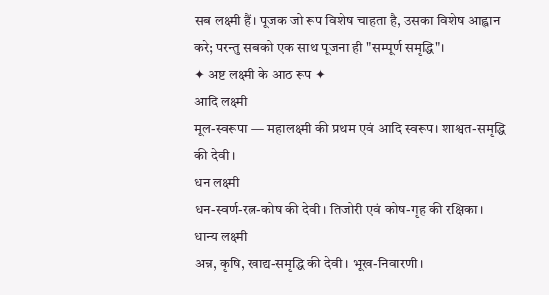सब लक्ष्मी हैं। पूजक जो रूप विशेष चाहता है, उसका विशेष आह्वान करे; परन्तु सबको एक साथ पूजना ही "सम्पूर्ण समृद्धि"।
✦ अष्ट लक्ष्मी के आठ रूप ✦
आदि लक्ष्मी
मूल-स्वरूपा — महालक्ष्मी की प्रथम एवं आदि स्वरूप। शाश्वत-समृद्धि की देवी।
धन लक्ष्मी
धन-स्वर्ण-रत्न-कोष की देवी। तिजोरी एवं कोष-गृह की रक्षिका।
धान्य लक्ष्मी
अन्न, कृषि, खाद्य-समृद्धि की देवी। भूख-निवारणी।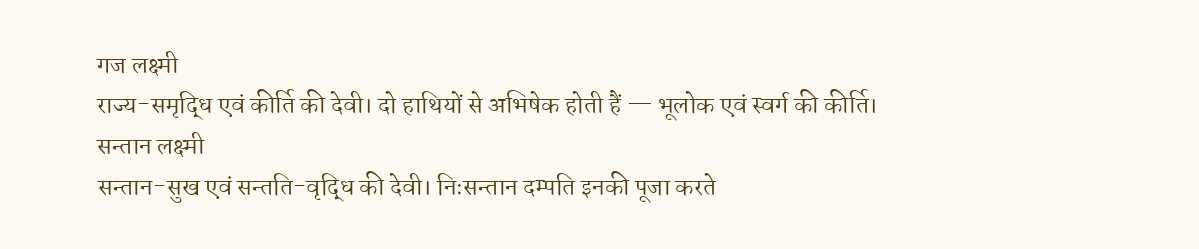गज लक्ष्मी
राज्य-समृद्धि एवं कीर्ति की देवी। दो हाथियों से अभिषेक होती हैं — भूलोक एवं स्वर्ग की कीर्ति।
सन्तान लक्ष्मी
सन्तान-सुख एवं सन्तति-वृद्धि की देवी। निःसन्तान दम्पति इनकी पूजा करते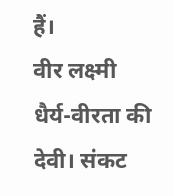हैं।
वीर लक्ष्मी
धैर्य-वीरता की देवी। संकट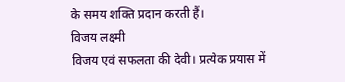के समय शक्ति प्रदान करती हैं।
विजय लक्ष्मी
विजय एवं सफलता की देवी। प्रत्येक प्रयास में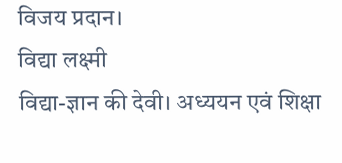विजय प्रदान।
विद्या लक्ष्मी
विद्या-ज्ञान की देवी। अध्ययन एवं शिक्षा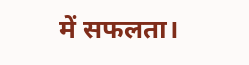में सफलता।